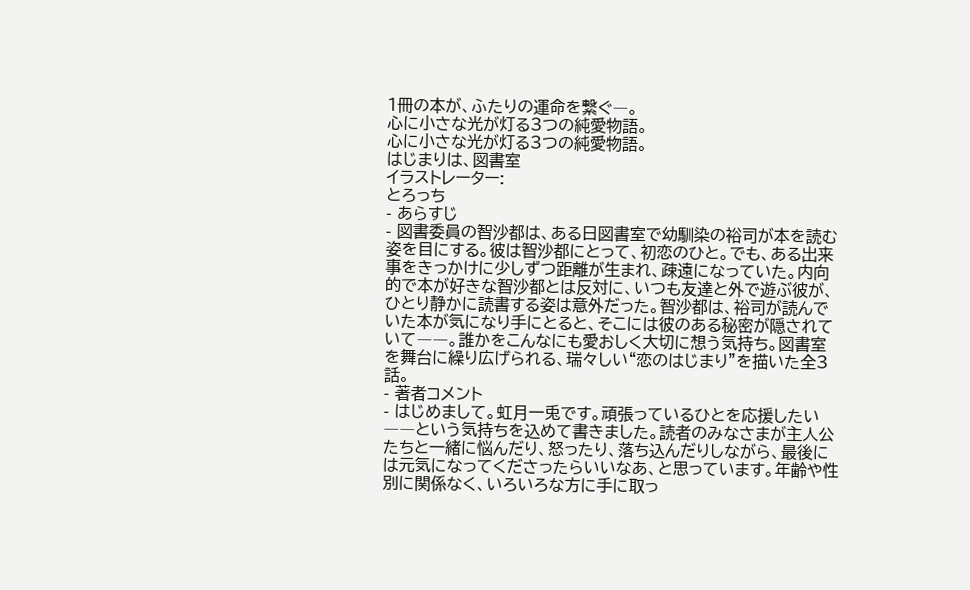1冊の本が、ふたりの運命を繋ぐ―。
心に小さな光が灯る3つの純愛物語。
心に小さな光が灯る3つの純愛物語。
はじまりは、図書室
イラストレーター:
とろっち
- あらすじ
- 図書委員の智沙都は、ある日図書室で幼馴染の裕司が本を読む姿を目にする。彼は智沙都にとって、初恋のひと。でも、ある出来事をきっかけに少しずつ距離が生まれ、疎遠になっていた。内向的で本が好きな智沙都とは反対に、いつも友達と外で遊ぶ彼が、ひとり静かに読書する姿は意外だった。智沙都は、裕司が読んでいた本が気になり手にとると、そこには彼のある秘密が隠されていて――。誰かをこんなにも愛おしく大切に想う気持ち。図書室を舞台に繰り広げられる、瑞々しい“恋のはじまり”を描いた全3話。
- 著者コメント
- はじめまして。虹月一兎です。頑張っているひとを応援したい――という気持ちを込めて書きました。読者のみなさまが主人公たちと一緒に悩んだり、怒ったり、落ち込んだりしながら、最後には元気になってくださったらいいなあ、と思っています。年齢や性別に関係なく、いろいろな方に手に取っ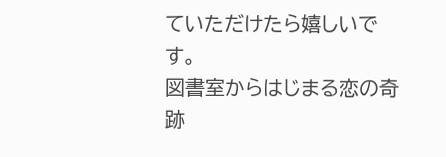ていただけたら嬉しいです。
図書室からはじまる恋の奇跡